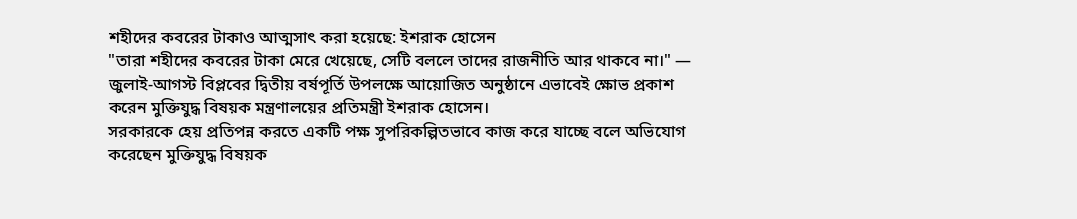শহীদের কবরের টাকাও আত্মসাৎ করা হয়েছে: ইশরাক হোসেন
"তারা শহীদের কবরের টাকা মেরে খেয়েছে, সেটি বললে তাদের রাজনীতি আর থাকবে না।" — জুলাই-আগস্ট বিপ্লবের দ্বিতীয় বর্ষপূর্তি উপলক্ষে আয়োজিত অনুষ্ঠানে এভাবেই ক্ষোভ প্রকাশ করেন মুক্তিযুদ্ধ বিষয়ক মন্ত্রণালয়ের প্রতিমন্ত্রী ইশরাক হোসেন।
সরকারকে হেয় প্রতিপন্ন করতে একটি পক্ষ সুপরিকল্পিতভাবে কাজ করে যাচ্ছে বলে অভিযোগ করেছেন মুক্তিযুদ্ধ বিষয়ক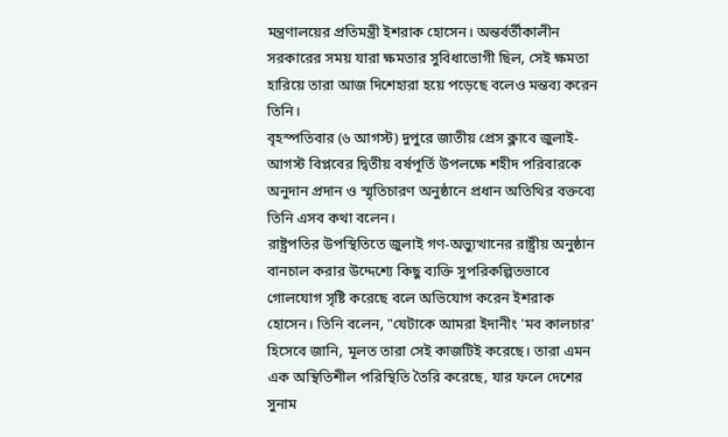মন্ত্রণালয়ের প্রতিমন্ত্রী ইশরাক হোসেন। অন্তর্বর্তীকালীন সরকারের সময় যারা ক্ষমতার সুবিধাভোগী ছিল, সেই ক্ষমতা হারিয়ে তারা আজ দিশেহারা হয়ে পড়েছে বলেও মন্তব্য করেন তিনি।
বৃহস্পতিবার (৬ আগস্ট) দুপুরে জাতীয় প্রেস ক্লাবে জুলাই-আগস্ট বিপ্লবের দ্বিতীয় বর্ষপূর্তি উপলক্ষে শহীদ পরিবারকে অনুদান প্রদান ও স্মৃতিচারণ অনুষ্ঠানে প্রধান অতিথির বক্তব্যে তিনি এসব কথা বলেন।
রাষ্ট্রপতির উপস্থিতিতে জুলাই গণ-অভ্যুত্থানের রাষ্ট্রীয় অনুষ্ঠান বানচাল করার উদ্দেশ্যে কিছু ব্যক্তি সুপরিকল্পিতভাবে গোলযোগ সৃষ্টি করেছে বলে অভিযোগ করেন ইশরাক হোসেন। তিনি বলেন, "যেটাকে আমরা ইদানীং 'মব কালচার' হিসেবে জানি, মূলত তারা সেই কাজটিই করেছে। তারা এমন এক অস্থিতিশীল পরিস্থিতি তৈরি করেছে, যার ফলে দেশের সুনাম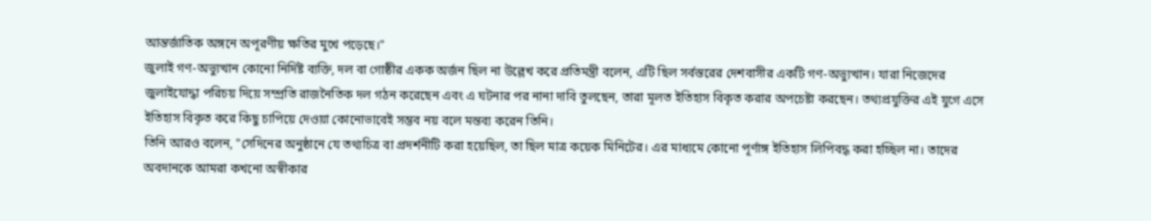আন্তর্জাতিক অঙ্গনে অপূরণীয় ক্ষতির মুখে পড়েছে।"
জুলাই গণ-অভ্যুত্থান কোনো নির্দিষ্ট ব্যক্তি, দল বা গোষ্ঠীর একক অর্জন ছিল না উল্লেখ করে প্রতিমন্ত্রী বলেন, এটি ছিল সর্বস্তরের দেশবাসীর একটি গণ-অভ্যুত্থান। যারা নিজেদের জুলাইযোদ্ধা পরিচয় দিয়ে সম্প্রতি রাজনৈতিক দল গঠন করেছেন এবং এ ঘটনার পর নানা দাবি তুলছেন, তারা মূলত ইতিহাস বিকৃত করার অপচেষ্টা করছেন। তথ্যপ্রযুক্তির এই যুগে এসে ইতিহাস বিকৃত করে কিছু চাপিয়ে দেওয়া কোনোভাবেই সম্ভব নয় বলে মন্তব্য করেন তিনি।
তিনি আরও বলেন, "সেদিনের অনুষ্ঠানে যে তথ্যচিত্র বা প্রদর্শনীটি করা হয়েছিল, তা ছিল মাত্র কয়েক মিনিটের। এর মাধ্যমে কোনো পূর্ণাঙ্গ ইতিহাস লিপিবদ্ধ করা হচ্ছিল না। তাদের অবদানকে আমরা কখনো অস্বীকার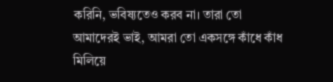করিনি, ভবিষ্যতেও করব না। তারা তো আমাদেরই ভাই, আমরা তো একসঙ্গে কাঁধে কাঁধ মিলিয়ে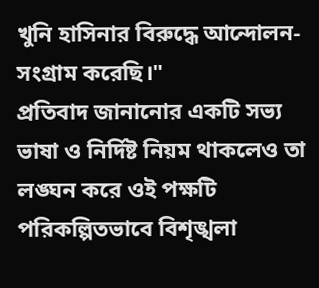খুনি হাসিনার বিরুদ্ধে আন্দোলন-সংগ্রাম করেছি।"
প্রতিবাদ জানানোর একটি সভ্য ভাষা ও নির্দিষ্ট নিয়ম থাকলেও তা লঙ্ঘন করে ওই পক্ষটি পরিকল্পিতভাবে বিশৃঙ্খলা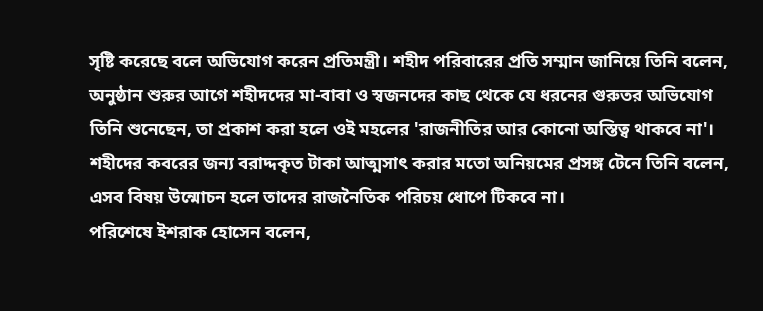সৃষ্টি করেছে বলে অভিযোগ করেন প্রতিমন্ত্রী। শহীদ পরিবারের প্রতি সম্মান জানিয়ে তিনি বলেন, অনুষ্ঠান শুরুর আগে শহীদদের মা-বাবা ও স্বজনদের কাছ থেকে যে ধরনের গুরুতর অভিযোগ তিনি শুনেছেন, তা প্রকাশ করা হলে ওই মহলের 'রাজনীতির আর কোনো অস্তিত্ব থাকবে না'। শহীদের কবরের জন্য বরাদ্দকৃত টাকা আত্মসাৎ করার মতো অনিয়মের প্রসঙ্গ টেনে তিনি বলেন, এসব বিষয় উন্মোচন হলে তাদের রাজনৈতিক পরিচয় ধোপে টিকবে না।
পরিশেষে ইশরাক হোসেন বলেন,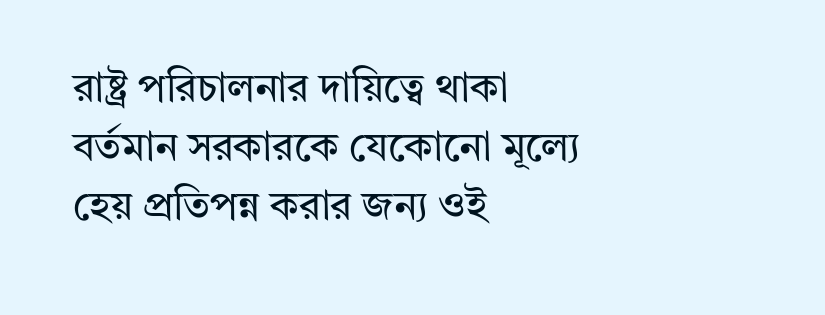রাষ্ট্র পরিচালনার দায়িত্বে থাকা বর্তমান সরকারকে যেকোনো মূল্যে হেয় প্রতিপন্ন করার জন্য ওই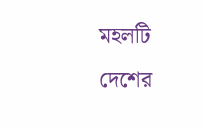মহলটি দেশের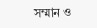সম্মান ও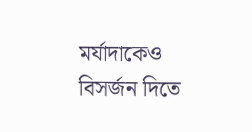মর্যাদাকেও বিসর্জন দিতে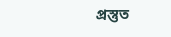প্রস্তুত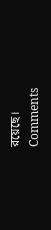রয়েছে।
Comments